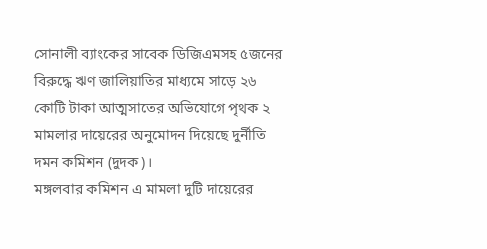সোনালী ব্যাংকের সাবেক ডিজিএমসহ ৫জনের বিরুদ্ধে ঋণ জালিয়াতির মাধ্যমে সাড়ে ২৬ কোটি টাকা আত্মসাতের অভিযোগে পৃথক ২ মামলার দায়েরের অনুমোদন দিয়েছে দুর্নীতি দমন কমিশন (দুদক)।
মঙ্গলবার কমিশন এ মামলা দুটি দায়েরের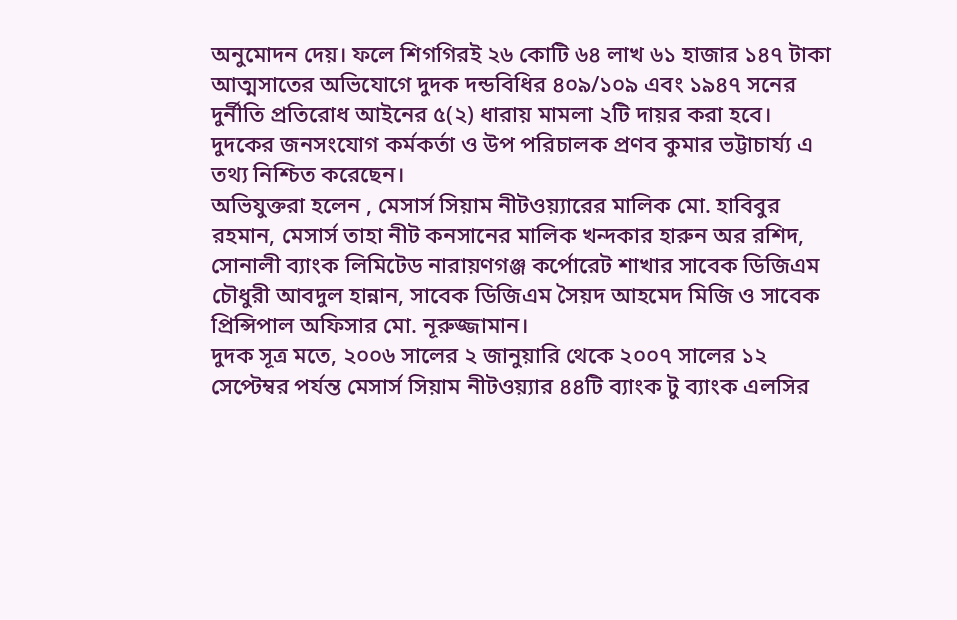অনুমোদন দেয়। ফলে শিগগিরই ২৬ কোটি ৬৪ লাখ ৬১ হাজার ১৪৭ টাকা আত্মসাতের অভিযোগে দুদক দন্ডবিধির ৪০৯/১০৯ এবং ১৯৪৭ সনের দুর্নীতি প্রতিরোধ আইনের ৫(২) ধারায় মামলা ২টি দায়র করা হবে।
দুদকের জনসংযোগ কর্মকর্তা ও উপ পরিচালক প্রণব কুমার ভট্টাচার্য্য এ তথ্য নিশ্চিত করেছেন।
অভিযুক্তরা হলেন , মেসার্স সিয়াম নীটওয়্যারের মালিক মো. হাবিবুর রহমান, মেসার্স তাহা নীট কনসানের মালিক খন্দকার হারুন অর রশিদ, সোনালী ব্যাংক লিমিটেড নারায়ণগঞ্জ কর্পোরেট শাখার সাবেক ডিজিএম চৌধুরী আবদুল হান্নান, সাবেক ডিজিএম সৈয়দ আহমেদ মিজি ও সাবেক প্রিন্সিপাল অফিসার মো. নূরুজ্জামান।
দুদক সূত্র মতে, ২০০৬ সালের ২ জানুয়ারি থেকে ২০০৭ সালের ১২ সেপ্টেম্বর পর্যন্ত মেসার্স সিয়াম নীটওয়্যার ৪৪টি ব্যাংক টু ব্যাংক এলসির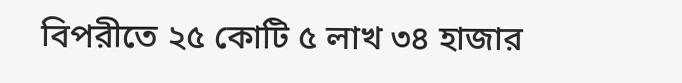বিপরীতে ২৫ কোটি ৫ লাখ ৩৪ হাজার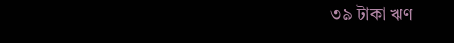৩৯ টাকা ঋণ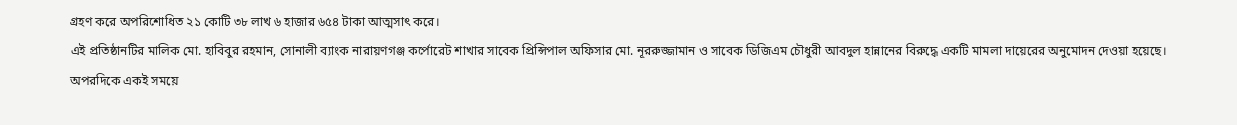গ্রহণ করে অপরিশোধিত ২১ কোটি ৩৮ লাখ ৬ হাজার ৬৫৪ টাকা আত্মসাৎ করে।
এই প্রতিষ্ঠানটির মালিক মো. হাবিবুর রহমান, সোনালী ব্যাংক নারায়ণগঞ্জ কর্পোরেট শাখার সাবেক প্রিন্সিপাল অফিসার মো. নূররুজ্জামান ও সাবেক ডিজিএম চৌধুরী আবদুল হান্নানের বিরুদ্ধে একটি মামলা দায়েরের অনুমোদন দেওয়া হয়েছে।
অপরদিকে একই সময়ে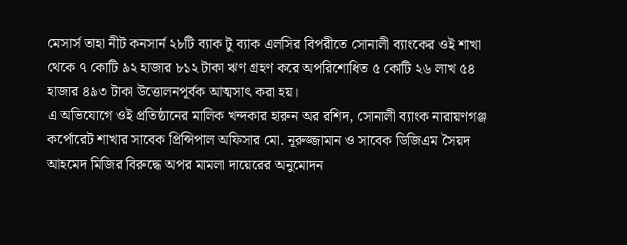মেসার্স তাহা নীট কনসার্ন ২৮টি ব্যাক টু ব্যাক এলসির বিপরীতে সোনালী ব্যাংকের ওই শাখা থেকে ৭ কোটি ৯২ হাজার ৮১২ টাকা ঋণ গ্রহণ করে অপরিশোধিত ৫ কোটি ২৬ লাখ ৫৪ হাজার ৪৯৩ টাকা উত্তোলনপূর্বক আত্মসাৎ করা হয়।
এ অভিযোগে ওই প্রতিষ্ঠানের মালিক খন্দকার হারুন অর রশিদ, সোনালী ব্যাংক নারায়ণগঞ্জ কর্পোরেট শাখার সাবেক প্রিন্সিপাল অফিসার মো. নূরুজ্জামান ও সাবেক ডিজিএম সৈয়দ আহমেদ মিজির বিরুদ্ধে অপর মামলা দায়েরের অনুমোদন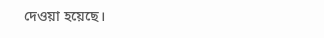দেওয়া হয়েছে।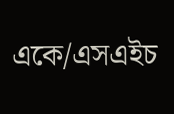একে/এসএইচ